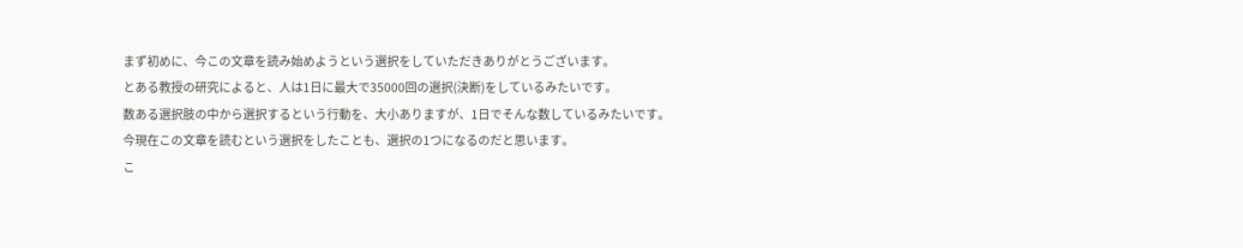まず初めに、今この文章を読み始めようという選択をしていただきありがとうございます。
とある教授の研究によると、人は1日に最大で35000回の選択(決断)をしているみたいです。
数ある選択肢の中から選択するという行動を、大小ありますが、1日でそんな数しているみたいです。
今現在この文章を読むという選択をしたことも、選択の1つになるのだと思います。
こ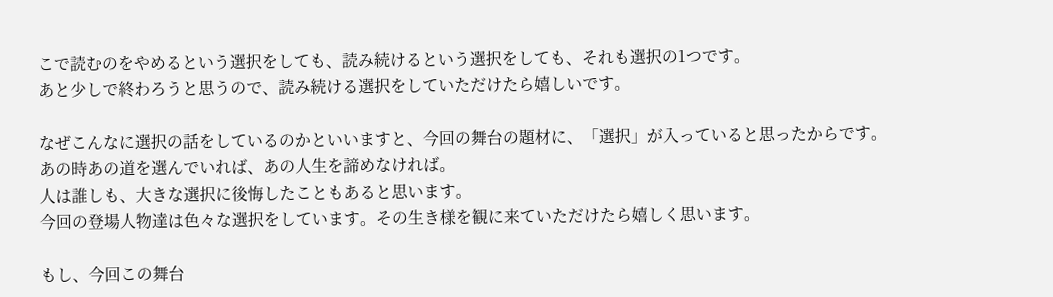こで読むのをやめるという選択をしても、読み続けるという選択をしても、それも選択の1つです。
あと少しで終わろうと思うので、読み続ける選択をしていただけたら嬉しいです。

なぜこんなに選択の話をしているのかといいますと、今回の舞台の題材に、「選択」が入っていると思ったからです。
あの時あの道を選んでいれば、あの人生を諦めなければ。
人は誰しも、大きな選択に後悔したこともあると思います。
今回の登場人物達は色々な選択をしています。その生き様を観に来ていただけたら嬉しく思います。

もし、今回この舞台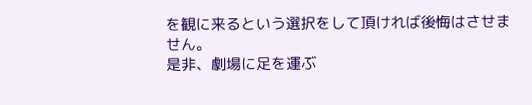を観に来るという選択をして頂ければ後悔はさせません。
是非、劇場に足を運ぶ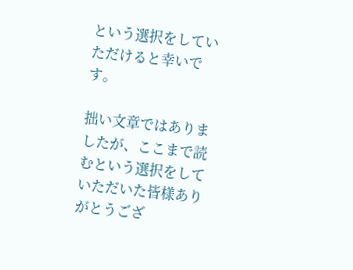という選択をしていただけると幸いです。

拙い文章ではありましたが、ここまで読むという選択をしていただいた皆様ありがとうござ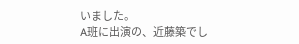いました。
A班に出演の、近藤築でし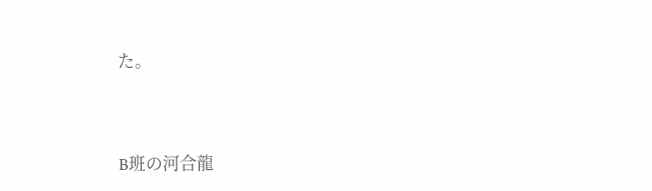た。




B班の河合龍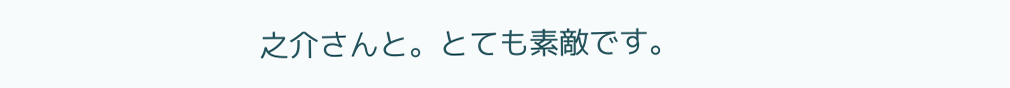之介さんと。とても素敵です。